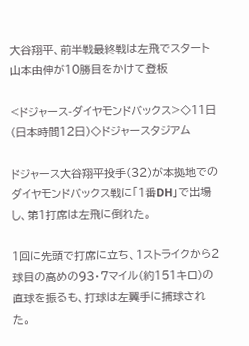大谷翔平、前半戦最終戦は左飛でスタート 山本由伸が10勝目をかけて登板

<ドジャース-ダイヤモンドバックス>◇11日(日本時間12日)◇ドジャースタジアム

ドジャース大谷翔平投手(32)が本拠地でのダイヤモンドバックス戦に「1番DH」で出場し、第1打席は左飛に倒れた。

1回に先頭で打席に立ち、1ストライクから2球目の高めの93・7マイル(約151キロ)の直球を振るも、打球は左翼手に捕球された。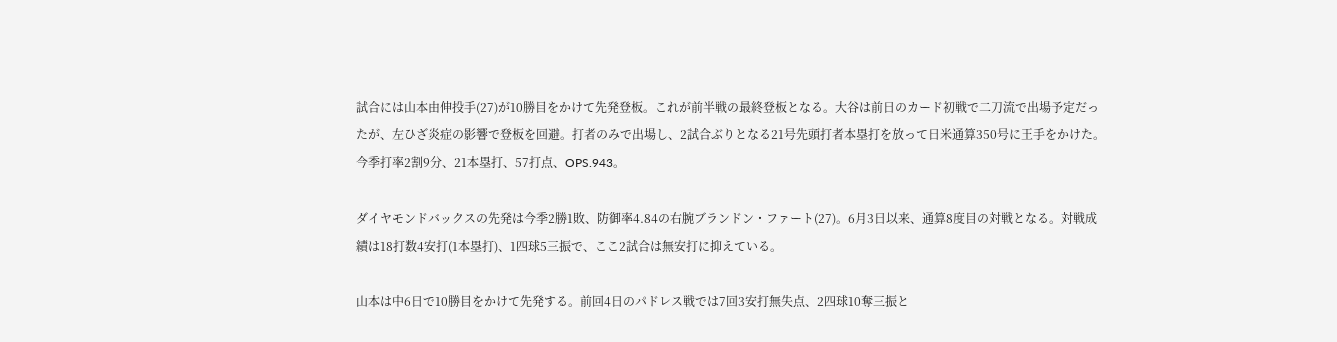試合には山本由伸投手(27)が10勝目をかけて先発登板。これが前半戦の最終登板となる。大谷は前日のカード初戦で二刀流で出場予定だったが、左ひざ炎症の影響で登板を回避。打者のみで出場し、2試合ぶりとなる21号先頭打者本塁打を放って日米通算350号に王手をかけた。今季打率2割9分、21本塁打、57打点、OPS.943。

ダイヤモンドバックスの先発は今季2勝1敗、防御率4.84の右腕ブランドン・ファート(27)。6月3日以来、通算8度目の対戦となる。対戦成績は18打数4安打(1本塁打)、1四球5三振で、ここ2試合は無安打に抑えている。

山本は中6日で10勝目をかけて先発する。前回4日のパドレス戦では7回3安打無失点、2四球10奪三振と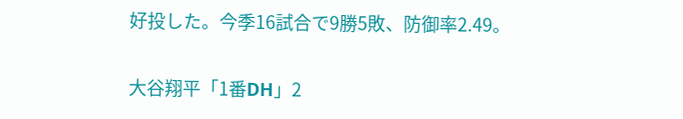好投した。今季16試合で9勝5敗、防御率2.49。

大谷翔平「1番DH」2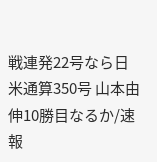戦連発22号なら日米通算350号 山本由伸10勝目なるか/速報